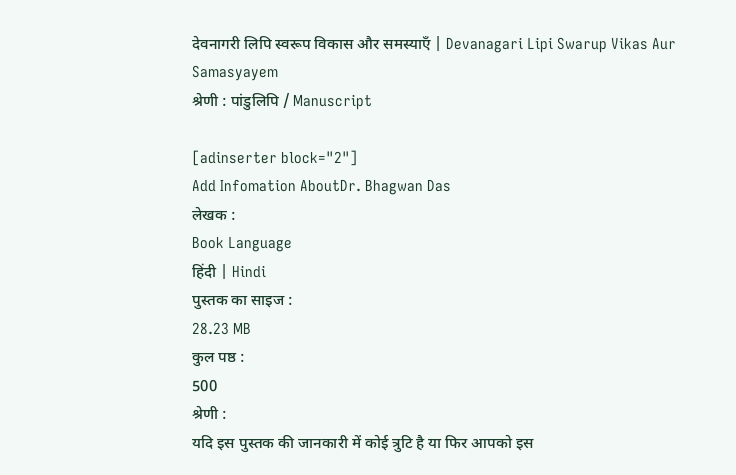देवनागरी लिपि स्वरूप विकास और समस्याएँ | Devanagari Lipi Swarup Vikas Aur Samasyayem
श्रेणी : पांडुलिपि / Manuscript

[adinserter block="2"]
Add Infomation AboutDr. Bhagwan Das
लेखक :
Book Language
हिंदी | Hindi
पुस्तक का साइज :
28.23 MB
कुल पष्ठ :
500
श्रेणी :
यदि इस पुस्तक की जानकारी में कोई त्रुटि है या फिर आपको इस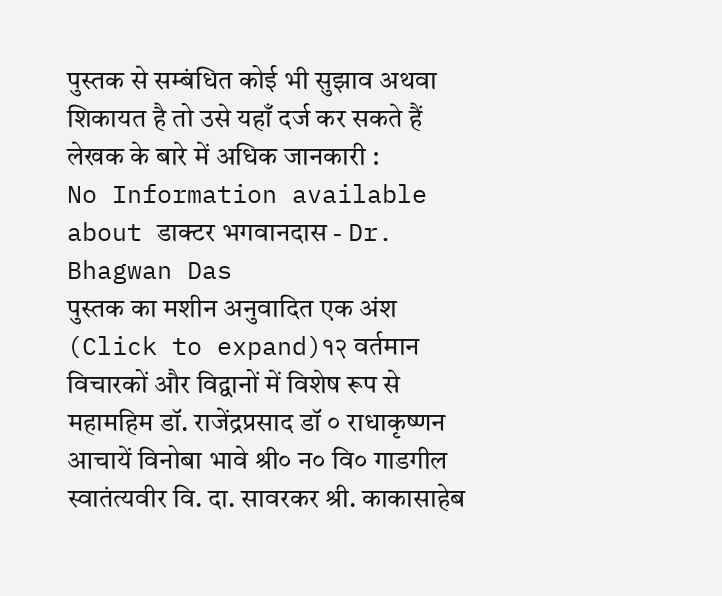पुस्तक से सम्बंधित कोई भी सुझाव अथवा शिकायत है तो उसे यहाँ दर्ज कर सकते हैं
लेखक के बारे में अधिक जानकारी :
No Information available about डाक्टर भगवानदास - Dr. Bhagwan Das
पुस्तक का मशीन अनुवादित एक अंश
(Click to expand)१२ वर्तमान विचारकों और विद्वानों में विशेष रूप से महामहिम डॉ. राजेंद्रप्रसाद डॉ ० राधाकृष्णन आचायें विनोबा भावे श्री० न० वि० गाडगील स्वातंत्यवीर वि. दा. सावरकर श्री. काकासाहेब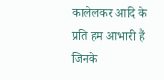कालेलकर आदि के प्रति हम आभारी हैं जिनके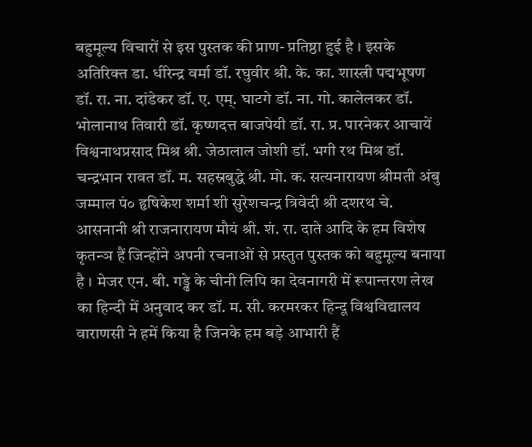बहुमूल्य विचारों से इस पुस्तक की प्राण- प्रतिष्ठा हुई है । इसके अतिरिक्त डा. धीरेन्द्र वर्मा डॉ. रघुवीर श्री. के. का. शास्त्री पद्मभूषण डॉ. रा. ना. दांडेकर डॉ. ए. एम्. घाटगे डॉ. ना. गो. कालेलकर डॉ. भोलानाथ तिवारी डॉ. कृष्णदत्त बाजपेयी डॉ. रा. प्र. पारनेकर आचायें विश्वनाथप्रसाद मिश्र श्री. जेठालाल जोशी डॉ. भगी रथ मिश्र डॉ. चन्द्रभान रावत डॉ. म. सहस्रबुद्धे श्री. मो. क. सत्यनारायण श्रीमती अंबु जम्माल पं० हृषिकेश शर्मा शी सुरेशचन्द्र त्रिवेदी श्री दशरथ चे. आसनानी श्री राजनारायण मौयं श्री. शं. रा. दाते आदि के हम विशेष कृतन्ञ हैं जिन्होंने अपनी रचनाओं से प्रस्तुत पुस्तक को बहुमूल्य बनाया है । मेजर एन. बी. गड्ढे के चीनी लिपि का देवनागरी में रूपान्तरण लेख का हिन्दी में अनुवाद कर डॉ. म. सी. करमरकर हिन्दू विश्वविद्यालय वाराणसी ने हमें किया है जिनके हम बड़े आभारी हैं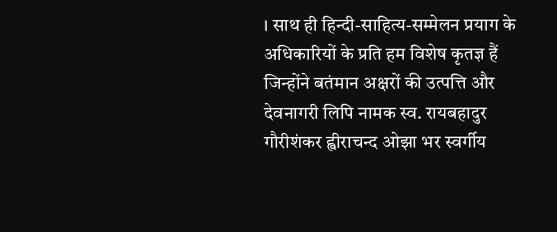। साथ ही हिन्दी-साहित्य-सम्मेलन प्रयाग के अधिकारियों के प्रति हम विशेष कृतज्ञ हैं जिन्होंने बतंमान अक्षरों की उत्पत्ति और देवनागरी लिपि नामक स्व. रायबहादुर गौरीशंकर ह्वीराचन्द ओझा भर स्वर्गीय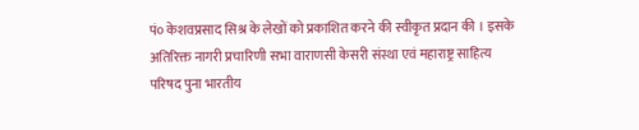पं० केशवप्रसाद सिश्र के लेखों को प्रकाशित करने की स्वीकृत प्रदान की । इसके अतिरिक्त नागरी प्रचारिणी सभा वाराणसी केसरी संस्था एवं महाराष्ट्र साहित्य परिषद पुना भारतीय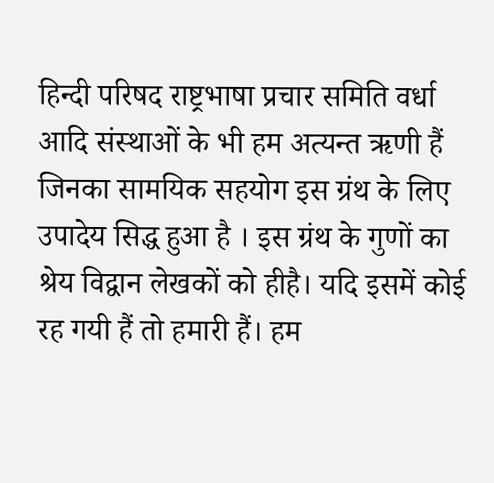हिन्दी परिषद राष्ट्रभाषा प्रचार समिति वर्धा आदि संस्थाओं के भी हम अत्यन्त ऋणी हैं जिनका सामयिक सहयोग इस ग्रंथ के लिए उपादेय सिद्ध हुआ है । इस ग्रंथ के गुणों का श्रेय विद्वान लेखकों को हीहै। यदि इसमें कोई रह गयी हैं तो हमारी हैं। हम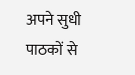अपने सुधी पाठकों से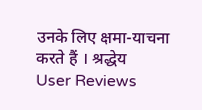उनके लिए क्षमा-याचना करते हैं । श्रद्धेय
User Reviews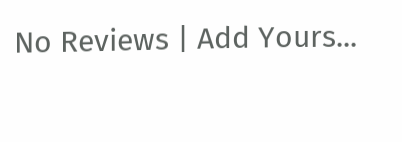No Reviews | Add Yours...